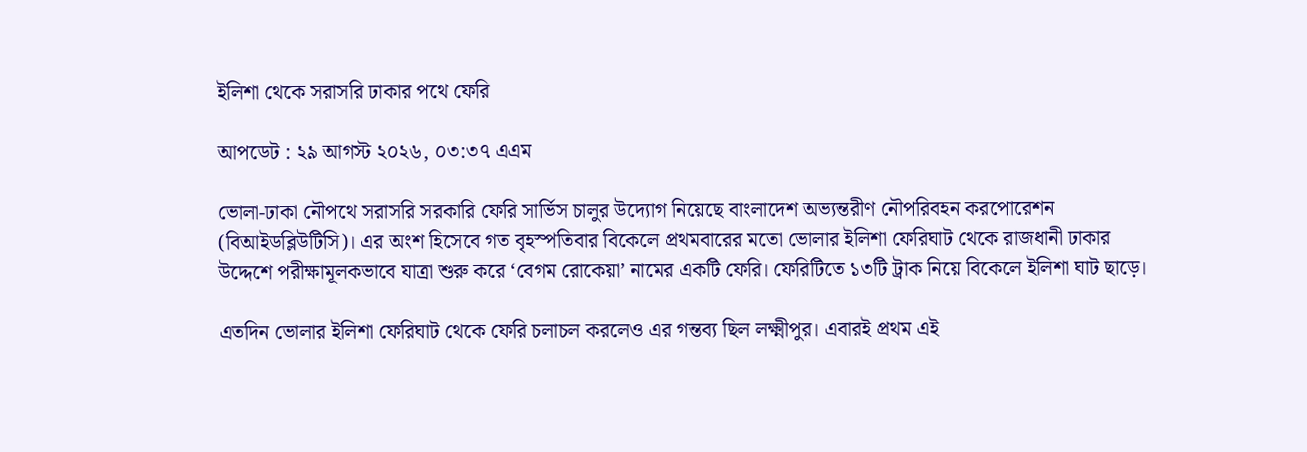ইলিশা থেকে সরাসরি ঢাকার পথে ফেরি

আপডেট : ২৯ আগস্ট ২০২৬, ০৩:৩৭ এএম

ভোলা-ঢাকা নৌপথে সরাসরি সরকারি ফেরি সার্ভিস চালুর উদ্যোগ নিয়েছে বাংলাদেশ অভ্যন্তরীণ নৌপরিবহন করপোরেশন (বিআইডব্লিউটিসি)। এর অংশ হিসেবে গত বৃহস্পতিবার বিকেলে প্রথমবারের মতো ভোলার ইলিশা ফেরিঘাট থেকে রাজধানী ঢাকার উদ্দেশে পরীক্ষামূলকভাবে যাত্রা শুরু করে ‘বেগম রোকেয়া’ নামের একটি ফেরি। ফেরিটিতে ১৩টি ট্রাক নিয়ে বিকেলে ইলিশা ঘাট ছাড়ে।

এতদিন ভোলার ইলিশা ফেরিঘাট থেকে ফেরি চলাচল করলেও এর গন্তব্য ছিল লক্ষ্মীপুর। এবারই প্রথম এই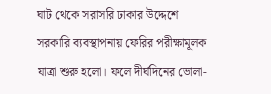ঘাট থেকে সরাসরি ঢাকার উদ্দেশে সরকারি ব্যবস্থাপনায় ফেরির পরীক্ষামূলক যাত্রা শুরু হলো। ফলে দীর্ঘদিনের ভোলা-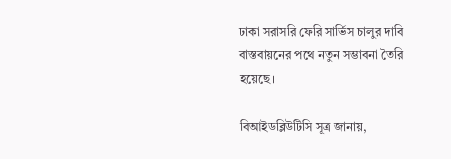ঢাকা সরাসরি ফেরি সার্ভিস চালুর দাবি বাস্তবায়নের পথে নতুন সম্ভাবনা তৈরি হয়েছে।

বিআইডব্লিউটিসি সূত্র জানায়,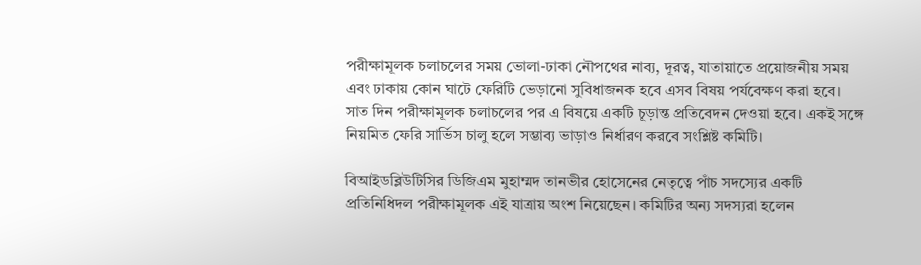পরীক্ষামূলক চলাচলের সময় ভোলা-ঢাকা নৌপথের নাব্য, দূরত্ব, যাতায়াতে প্রয়োজনীয় সময় এবং ঢাকায় কোন ঘাটে ফেরিটি ভেড়ানো সুবিধাজনক হবে এসব বিষয় পর্যবেক্ষণ করা হবে। সাত দিন পরীক্ষামূলক চলাচলের পর এ বিষয়ে একটি চূড়ান্ত প্রতিবেদন দেওয়া হবে। একই সঙ্গে নিয়মিত ফেরি সার্ভিস চালু হলে সম্ভাব্য ভাড়াও নির্ধারণ করবে সংশ্লিষ্ট কমিটি।

বিআইডব্লিউটিসির ডিজিএম মুহাম্মদ তানভীর হোসেনের নেতৃত্বে পাঁচ সদস্যের একটি প্রতিনিধিদল পরীক্ষামূলক এই যাত্রায় অংশ নিয়েছেন। কমিটির অন্য সদস্যরা হলেন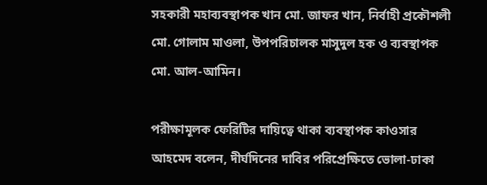সহকারী মহাব্যবস্থাপক খান মো. জাফর খান, নির্বাহী প্রকৌশলী মো. গোলাম মাওলা, উপপরিচালক মাসুদুল হক ও ব্যবস্থাপক মো. আল-আমিন।

পরীক্ষামূলক ফেরিটির দায়িত্বে থাকা ব্যবস্থাপক কাওসার আহমেদ বলেন, দীর্ঘদিনের দাবির পরিপ্রেক্ষিতে ভোলা-ঢাকা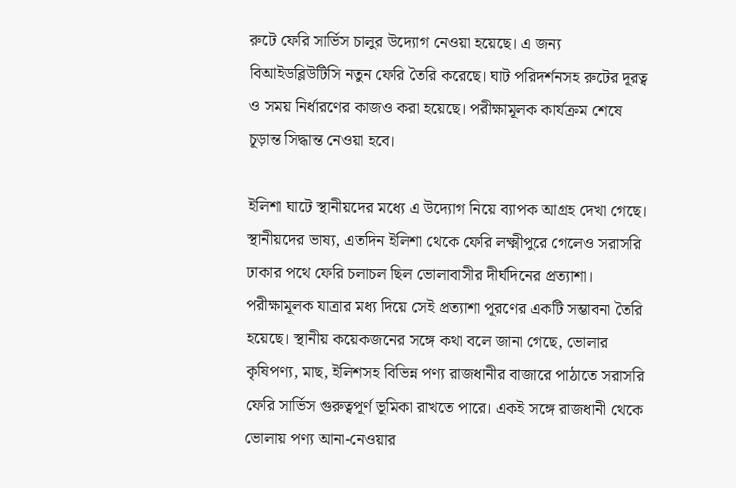রুটে ফেরি সার্ভিস চালুর উদ্যোগ নেওয়া হয়েছে। এ জন্য বিআইডব্লিউটিসি নতুন ফেরি তৈরি করেছে। ঘাট পরিদর্শনসহ রুটের দূরত্ব ও সময় নির্ধারণের কাজও করা হয়েছে। পরীক্ষামূলক কার্যক্রম শেষে চূড়ান্ত সিদ্ধান্ত নেওয়া হবে।

ইলিশা ঘাটে স্থানীয়দের মধ্যে এ উদ্যোগ নিয়ে ব্যাপক আগ্রহ দেখা গেছে। স্থানীয়দের ভাষ্য, এতদিন ইলিশা থেকে ফেরি লক্ষ্মীপুরে গেলেও সরাসরি ঢাকার পথে ফেরি চলাচল ছিল ভোলাবাসীর দীর্ঘদিনের প্রত্যাশা। পরীক্ষামূলক যাত্রার মধ্য দিয়ে সেই প্রত্যাশা পূরণের একটি সম্ভাবনা তৈরি হয়েছে। স্থানীয় কয়েকজনের সঙ্গে কথা বলে জানা গেছে, ভোলার কৃষিপণ্য, মাছ, ইলিশসহ বিভিন্ন পণ্য রাজধানীর বাজারে পাঠাতে সরাসরি ফেরি সার্ভিস গুরুত্বপূর্ণ ভূমিকা রাখতে পারে। একই সঙ্গে রাজধানী থেকে ভোলায় পণ্য আনা-নেওয়ার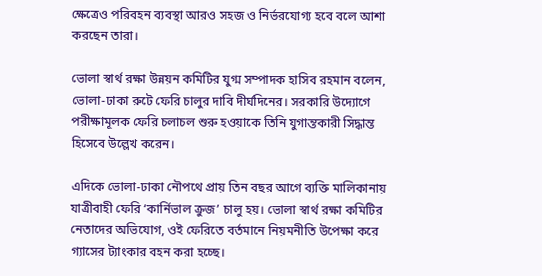ক্ষেত্রেও পরিবহন ব্যবস্থা আরও সহজ ও নির্ভরযোগ্য হবে বলে আশা করছেন তারা।

ভোলা স্বার্থ রক্ষা উন্নয়ন কমিটির যুগ্ম সম্পাদক হাসিব রহমান বলেন, ভোলা-ঢাকা রুটে ফেরি চালুর দাবি দীর্ঘদিনের। সরকারি উদ্যোগে পরীক্ষামূলক ফেরি চলাচল শুরু হওয়াকে তিনি যুগান্তকারী সিদ্ধান্ত হিসেবে উল্লেখ করেন।

এদিকে ভোলা-ঢাকা নৌপথে প্রায় তিন বছর আগে ব্যক্তি মালিকানায় যাত্রীবাহী ফেরি ‘কার্নিভাল ক্রুজ’ চালু হয়। ভোলা স্বার্থ রক্ষা কমিটির নেতাদের অভিযোগ, ওই ফেরিতে বর্তমানে নিয়মনীতি উপেক্ষা করে গ্যাসের ট্যাংকার বহন করা হচ্ছে।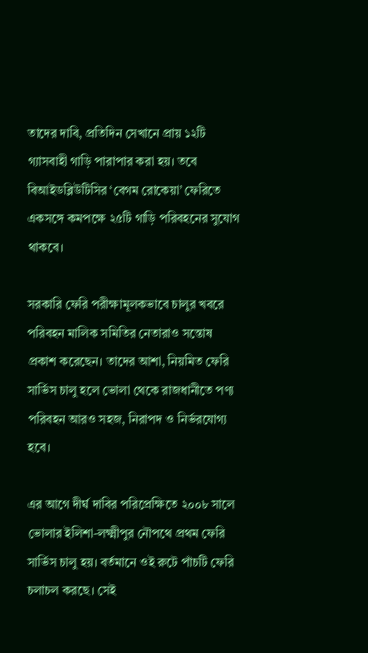তাদের দাবি, প্রতিদিন সেখানে প্রায় ১২টি গ্যাসবাহী গাড়ি পারাপার করা হয়। তবে বিআইডব্লিউটিসির ‘বেগম রোকেয়া’ ফেরিতে একসঙ্গে কমপক্ষে ২৫টি গাড়ি পরিবহনের সুযোগ থাকবে।

সরকারি ফেরি পরীক্ষামূলকভাবে চালুর খবরে পরিবহন মালিক সমিতির নেতারাও সন্তোষ প্রকাশ করেছেন। তাদের আশা, নিয়মিত ফেরি সার্ভিস চালু হলে ভোলা থেকে রাজধানীতে পণ্য পরিবহন আরও সহজ, নিরাপদ ও নির্ভরযোগ্য হবে।

এর আগে দীর্ঘ দাবির পরিপ্রেক্ষিতে ২০০৮ সালে ভোলার ইলিশা-লক্ষ্মীপুর নৌপথে প্রথম ফেরি সার্ভিস চালু হয়। বর্তমানে ওই রুটে পাঁচটি ফেরি চলাচল করছে। সেই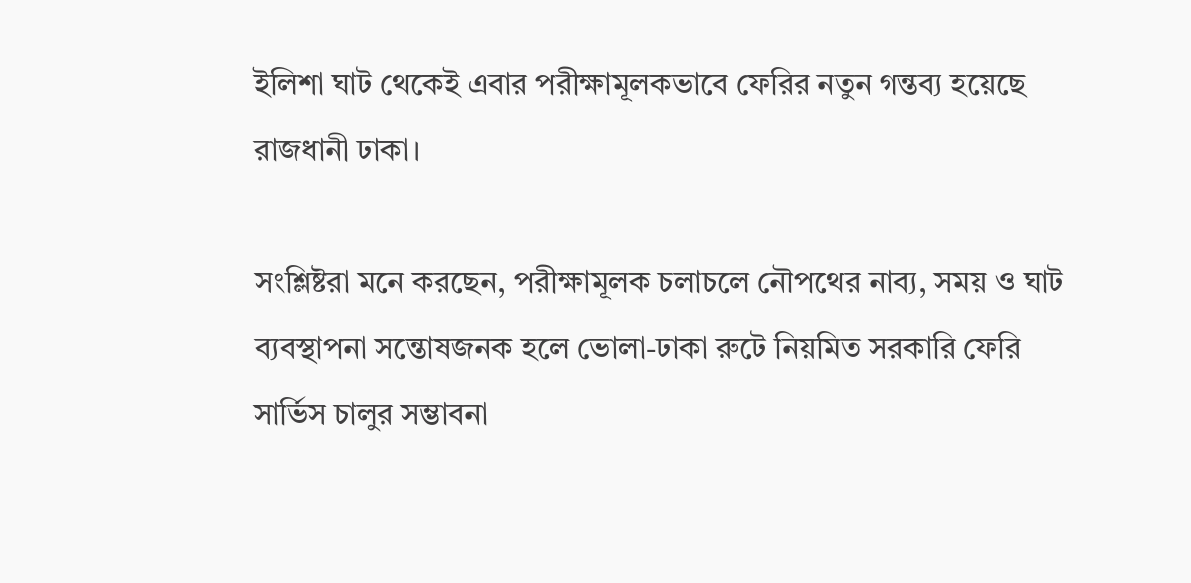ইলিশা ঘাট থেকেই এবার পরীক্ষামূলকভাবে ফেরির নতুন গন্তব্য হয়েছে রাজধানী ঢাকা।

সংশ্লিষ্টরা মনে করছেন, পরীক্ষামূলক চলাচলে নৌপথের নাব্য, সময় ও ঘাট ব্যবস্থাপনা সন্তোষজনক হলে ভোলা-ঢাকা রুটে নিয়মিত সরকারি ফেরি সার্ভিস চালুর সম্ভাবনা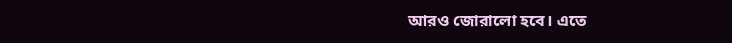আরও জোরালো হবে। এতে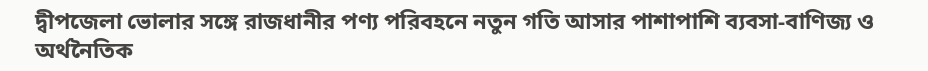দ্বীপজেলা ভোলার সঙ্গে রাজধানীর পণ্য পরিবহনে নতুন গতি আসার পাশাপাশি ব্যবসা-বাণিজ্য ও অর্থনৈতিক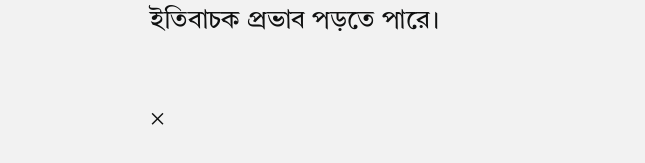ইতিবাচক প্রভাব পড়তে পারে।

×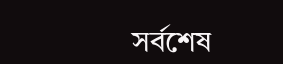সর্বশেষ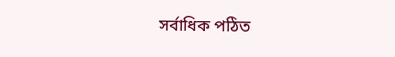সর্বাধিক পঠিত